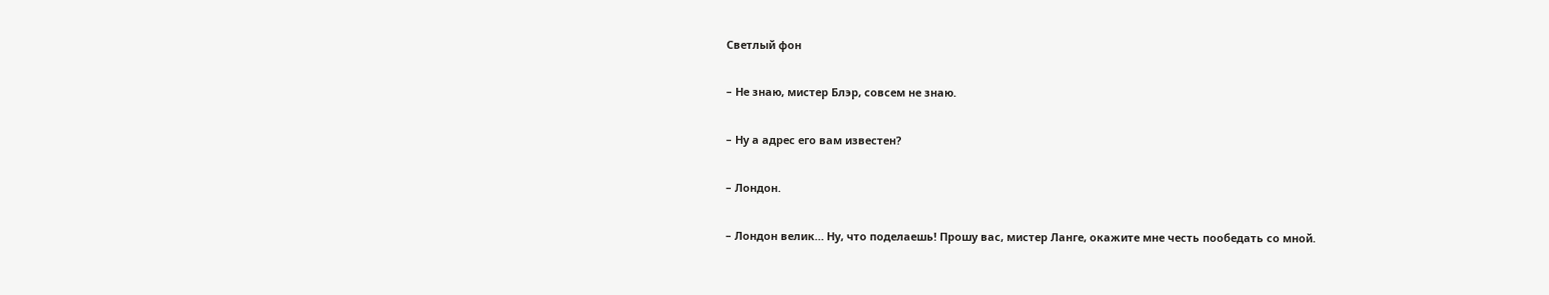Светлый фон

– Не знаю, мистер Блэр, совсем не знаю.

– Ну а адрес его вам известен?

– Лондон.

– Лондон велик… Ну, что поделаешь! Прошу вас, мистер Ланге, окажите мне честь пообедать со мной.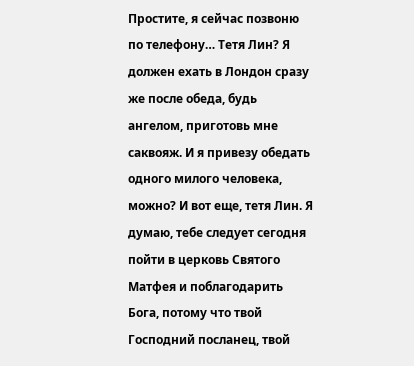Простите, я сейчас позвоню по телефону… Тетя Лин? Я должен ехать в Лондон сразу же после обеда, будь ангелом, приготовь мне саквояж. И я привезу обедать одного милого человека, можно? И вот еще, тетя Лин. Я думаю, тебе следует сегодня пойти в церковь Святого Матфея и поблагодарить Бога, потому что твой Господний посланец, твой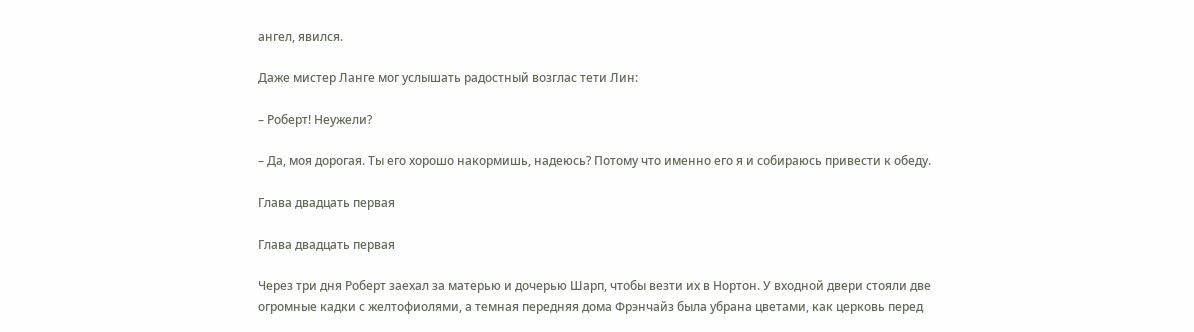ангел, явился.

Даже мистер Ланге мог услышать радостный возглас тети Лин:

– Роберт! Неужели?

– Да, моя дорогая. Ты его хорошо накормишь, надеюсь? Потому что именно его я и собираюсь привести к обеду.

Глава двадцать первая

Глава двадцать первая

Через три дня Роберт заехал за матерью и дочерью Шарп, чтобы везти их в Нортон. У входной двери стояли две огромные кадки с желтофиолями, а темная передняя дома Фрэнчайз была убрана цветами, как церковь перед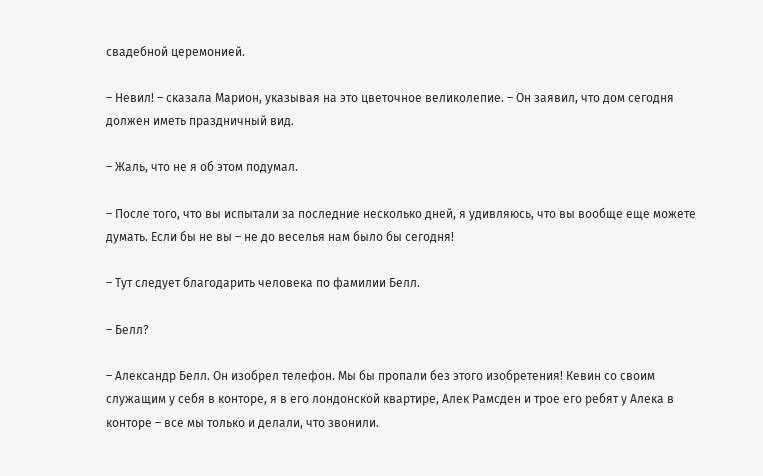свадебной церемонией.

– Невил! – сказала Марион, указывая на это цветочное великолепие. – Он заявил, что дом сегодня должен иметь праздничный вид.

– Жаль, что не я об этом подумал.

– После того, что вы испытали за последние несколько дней, я удивляюсь, что вы вообще еще можете думать. Если бы не вы – не до веселья нам было бы сегодня!

– Тут следует благодарить человека по фамилии Белл.

– Белл?

– Александр Белл. Он изобрел телефон. Мы бы пропали без этого изобретения! Кевин со своим служащим у себя в конторе, я в его лондонской квартире, Алек Рамсден и трое его ребят у Алека в конторе – все мы только и делали, что звонили.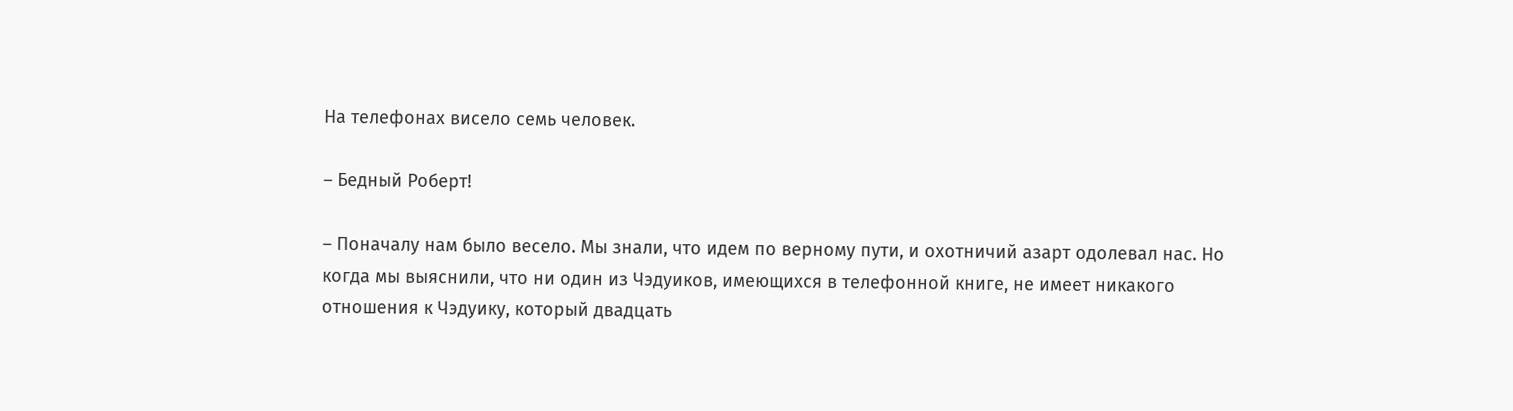На телефонах висело семь человек.

– Бедный Роберт!

– Поначалу нам было весело. Мы знали, что идем по верному пути, и охотничий азарт одолевал нас. Но когда мы выяснили, что ни один из Чэдуиков, имеющихся в телефонной книге, не имеет никакого отношения к Чэдуику, который двадцать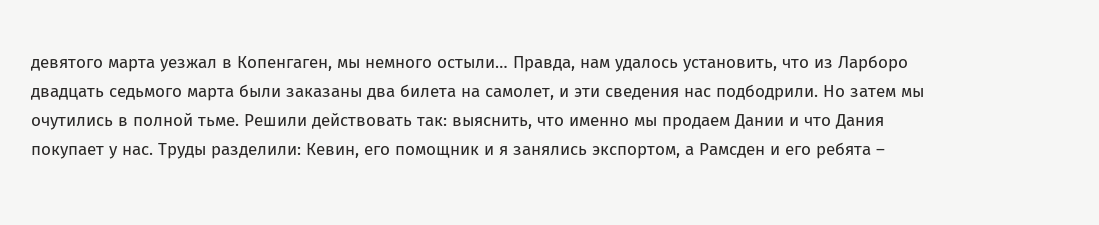девятого марта уезжал в Копенгаген, мы немного остыли… Правда, нам удалось установить, что из Ларборо двадцать седьмого марта были заказаны два билета на самолет, и эти сведения нас подбодрили. Но затем мы очутились в полной тьме. Решили действовать так: выяснить, что именно мы продаем Дании и что Дания покупает у нас. Труды разделили: Кевин, его помощник и я занялись экспортом, а Рамсден и его ребята –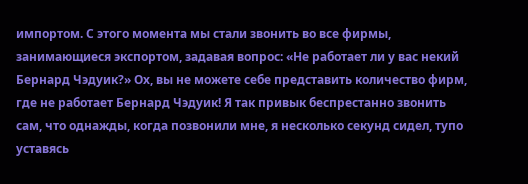импортом. С этого момента мы стали звонить во все фирмы, занимающиеся экспортом, задавая вопрос: «Не работает ли у вас некий Бернард Чэдуик?» Ох, вы не можете себе представить количество фирм, где не работает Бернард Чэдуик! Я так привык беспрестанно звонить сам, что однажды, когда позвонили мне, я несколько секунд сидел, тупо уставясь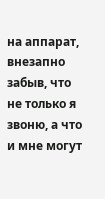на аппарат, внезапно забыв, что не только я звоню, а что и мне могут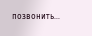позвонить…